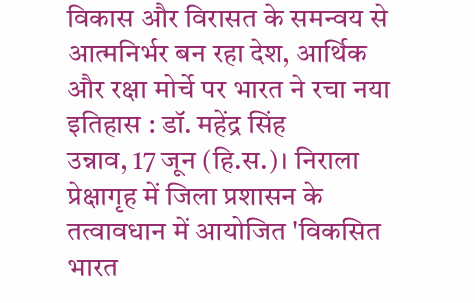विकास और विरासत के समन्वय से आत्मनिर्भर बन रहा देश, आर्थिक और रक्षा मोर्चे पर भारत ने रचा नया इतिहास : डॉ. महेंद्र सिंह
उन्नाव, 17 जून (हि.स.)। निराला प्रेक्षागृह में जिला प्रशासन के तत्वावधान में आयोजित 'विकसित भारत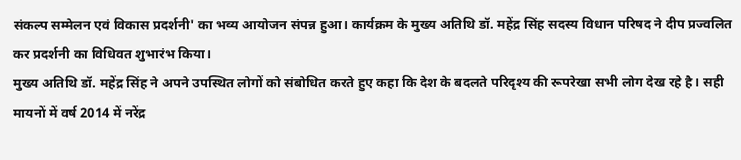संकल्प सम्मेलन एवं विकास प्रदर्शनी' का भव्य आयोजन संपन्न हुआ। कार्यक्रम के मुख्य अतिथि डॉ. महेंद्र सिंह सदस्य विधान परिषद ने दीप प्रज्वलित कर प्रदर्शनी का विधिवत शुभारंभ किया।
मुख्य अतिथि डॉ. महेंद्र सिंह ने अपने उपस्थित लोगों को संबोधित करते हुए कहा कि देश के बदलते परिदृश्य की रूपरेखा सभी लोग देख रहे है। सही मायनों में वर्ष 2014 में नरेंद्र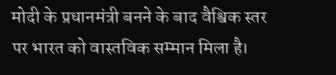मोदी के प्रधानमंत्री बनने के बाद वैश्विक स्तर पर भारत को वास्तविक सम्मान मिला है।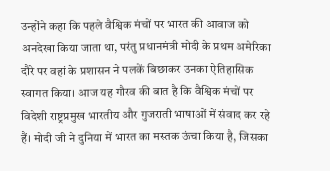उन्होंने कहा कि पहले वैश्विक मंचों पर भारत की आवाज को अनदेखा किया जाता था, परंतु प्रधानमंत्री मोदी के प्रथम अमेरिका दौरे पर वहां के प्रशासन ने पलकें बिछाकर उनका ऐतिहासिक स्वागत किया। आज यह गौरव की बात है कि वैश्विक मंचों पर विदेशी राष्ट्रप्रमुख भारतीय और गुजराती भाषाओं में संवाद कर रहे हैं। मोदी जी ने दुनिया में भारत का मस्तक ऊंचा किया है, जिसका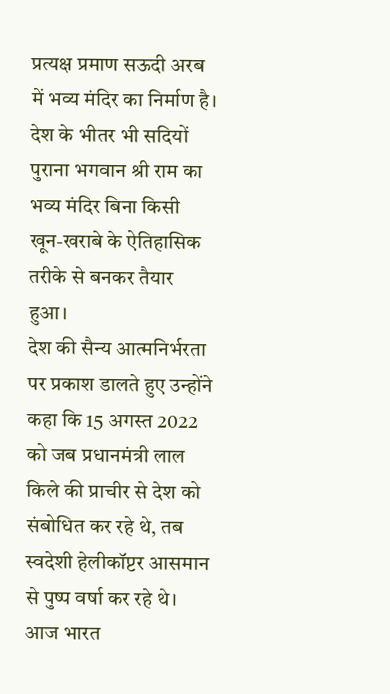प्रत्यक्ष प्रमाण सऊदी अरब में भव्य मंदिर का निर्माण है। देश के भीतर भी सदियों पुराना भगवान श्री राम का भव्य मंदिर बिना किसी खून-खराबे के ऐतिहासिक तरीके से बनकर तैयार हुआ।
देश की सैन्य आत्मनिर्भरता पर प्रकाश डालते हुए उन्होंने कहा कि 15 अगस्त 2022 को जब प्रधानमंत्री लाल किले की प्राचीर से देश को संबोधित कर रहे थे, तब स्वदेशी हेलीकॉप्टर आसमान से पुष्प वर्षा कर रहे थे। आज भारत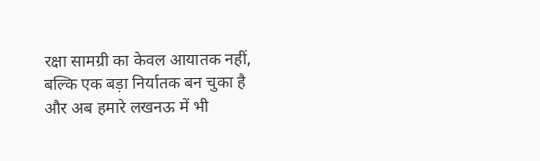रक्षा सामग्री का केवल आयातक नहीं, बल्कि एक बड़ा निर्यातक बन चुका है और अब हमारे लखनऊ में भी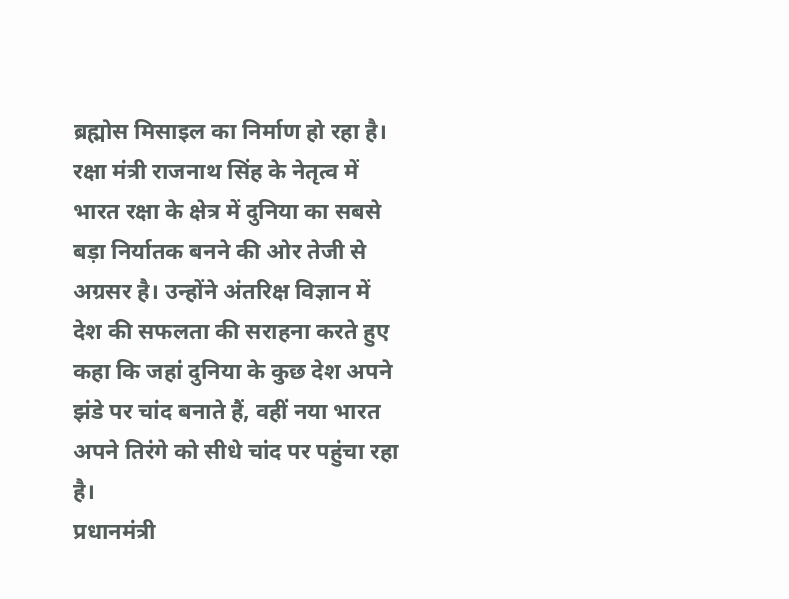ब्रह्मोस मिसाइल का निर्माण हो रहा है। रक्षा मंत्री राजनाथ सिंह के नेतृत्व में भारत रक्षा के क्षेत्र में दुनिया का सबसे बड़ा निर्यातक बनने की ओर तेजी से अग्रसर है। उन्होंने अंतरिक्ष विज्ञान में देश की सफलता की सराहना करते हुए कहा कि जहां दुनिया के कुछ देश अपने झंडे पर चांद बनाते हैं, वहीं नया भारत अपने तिरंगे को सीधे चांद पर पहुंचा रहा है।
प्रधानमंत्री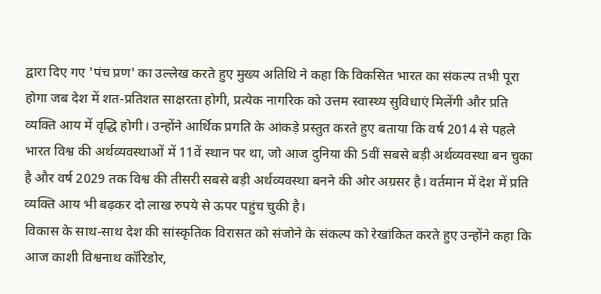द्वारा दिए गए 'पंच प्रण' का उल्लेख करते हुए मुख्य अतिथि ने कहा कि विकसित भारत का संकल्प तभी पूरा होगा जब देश में शत-प्रतिशत साक्षरता होगी, प्रत्येक नागरिक को उत्तम स्वास्थ्य सुविधाएं मिलेंगी और प्रति व्यक्ति आय में वृद्धि होगी। उन्होंने आर्थिक प्रगति के आंकड़े प्रस्तुत करते हुए बताया कि वर्ष 2014 से पहले भारत विश्व की अर्थव्यवस्थाओं में 11वें स्थान पर था, जो आज दुनिया की 5वीं सबसे बड़ी अर्थव्यवस्था बन चुका है और वर्ष 2029 तक विश्व की तीसरी सबसे बड़ी अर्थव्यवस्था बनने की ओर अग्रसर है। वर्तमान में देश में प्रति व्यक्ति आय भी बढ़कर दो लाख रुपये से ऊपर पहुंच चुकी है।
विकास के साथ-साथ देश की सांस्कृतिक विरासत को संजोने के संकल्प को रेखांकित करते हुए उन्होंने कहा कि आज काशी विश्वनाथ कॉरिडोर,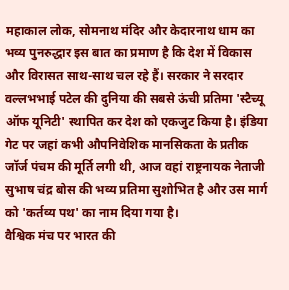महाकाल लोक, सोमनाथ मंदिर और केदारनाथ धाम का भव्य पुनरुद्धार इस बात का प्रमाण है कि देश में विकास और विरासत साथ-साथ चल रहे हैं। सरकार ने सरदार वल्लभभाई पटेल की दुनिया की सबसे ऊंची प्रतिमा 'स्टैच्यू ऑफ यूनिटी' स्थापित कर देश को एकजुट किया है। इंडिया गेट पर जहां कभी औपनिवेशिक मानसिकता के प्रतीक जॉर्ज पंचम की मूर्ति लगी थी, आज वहां राष्ट्रनायक नेताजी सुभाष चंद्र बोस की भव्य प्रतिमा सुशोभित है और उस मार्ग को 'कर्तव्य पथ' का नाम दिया गया है।
वैश्विक मंच पर भारत की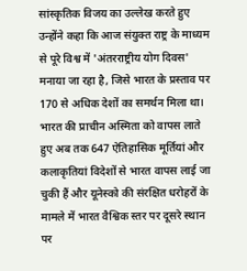सांस्कृतिक विजय का उल्लेख करते हुए उन्होंने कहा कि आज संयुक्त राष्ट्र के माध्यम से पूरे विश्व में 'अंतरराष्ट्रीय योग दिवस' मनाया जा रहा है, जिसे भारत के प्रस्ताव पर 170 से अधिक देशों का समर्थन मिला था। भारत की प्राचीन अस्मिता को वापस लाते हुए अब तक 647 ऐतिहासिक मूर्तियां और कलाकृतियां विदेशों से भारत वापस लाई जा चुकी हैं और यूनेस्को की संरक्षित धरोहरों के मामले में भारत वैश्विक स्तर पर दूसरे स्थान पर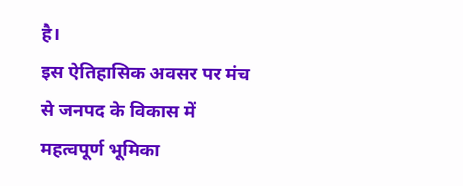है।
इस ऐतिहासिक अवसर पर मंच से जनपद के विकास में महत्वपूर्ण भूमिका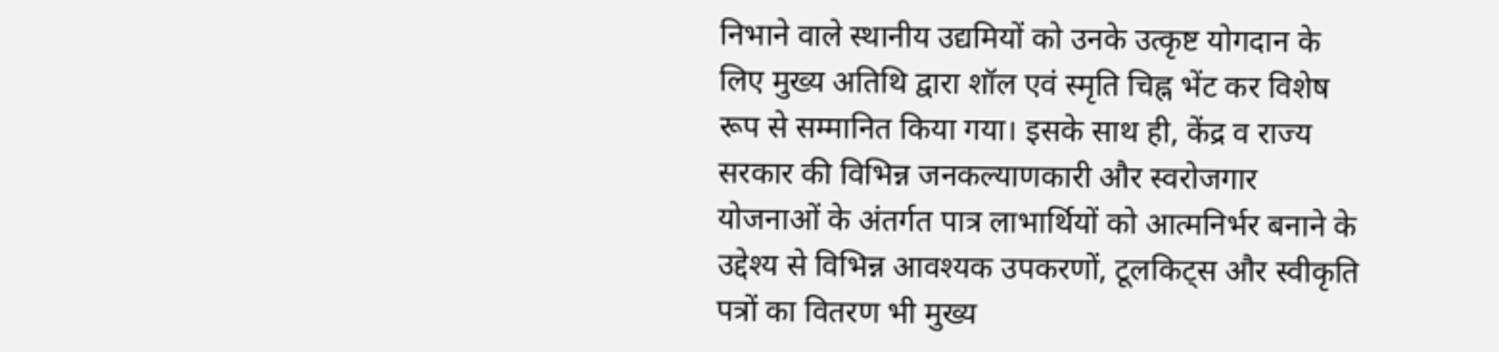निभाने वाले स्थानीय उद्यमियों को उनके उत्कृष्ट योगदान के लिए मुख्य अतिथि द्वारा शॉल एवं स्मृति चिह्न भेंट कर विशेष रूप से सम्मानित किया गया। इसके साथ ही, केंद्र व राज्य सरकार की विभिन्न जनकल्याणकारी और स्वरोजगार योजनाओं के अंतर्गत पात्र लाभार्थियों को आत्मनिर्भर बनाने के उद्देश्य से विभिन्न आवश्यक उपकरणों, टूलकिट्स और स्वीकृति पत्रों का वितरण भी मुख्य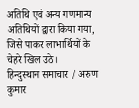अतिथि एवं अन्य गणमान्य अतिथियों द्वारा किया गया, जिसे पाकर लाभार्थियों के चेहरे खिल उठे।
हिन्दुस्थान समाचार / अरुण कुमार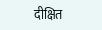दीक्षित